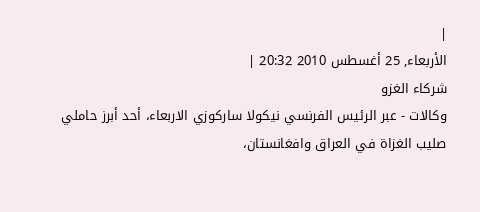|
الأربعاء, 25 أغسطس 2010 20:32 |
شركاء الغزو
وكالات - عبر الرئيس الفرنسي نيكولا ساركوزي الاربعاء، أحد أبرز حاملي صليب الغزاة في العراق وافغانستان،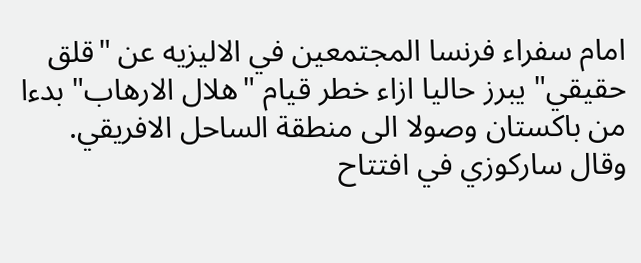امام سفراء فرنسا المجتمعين في الاليزيه عن "قلق حقيقي" يبرز حاليا ازاء خطر قيام "هلال الارهاب" بدءا من باكستان وصولا الى منطقة الساحل الافريقي.
وقال ساركوزي في افتتاح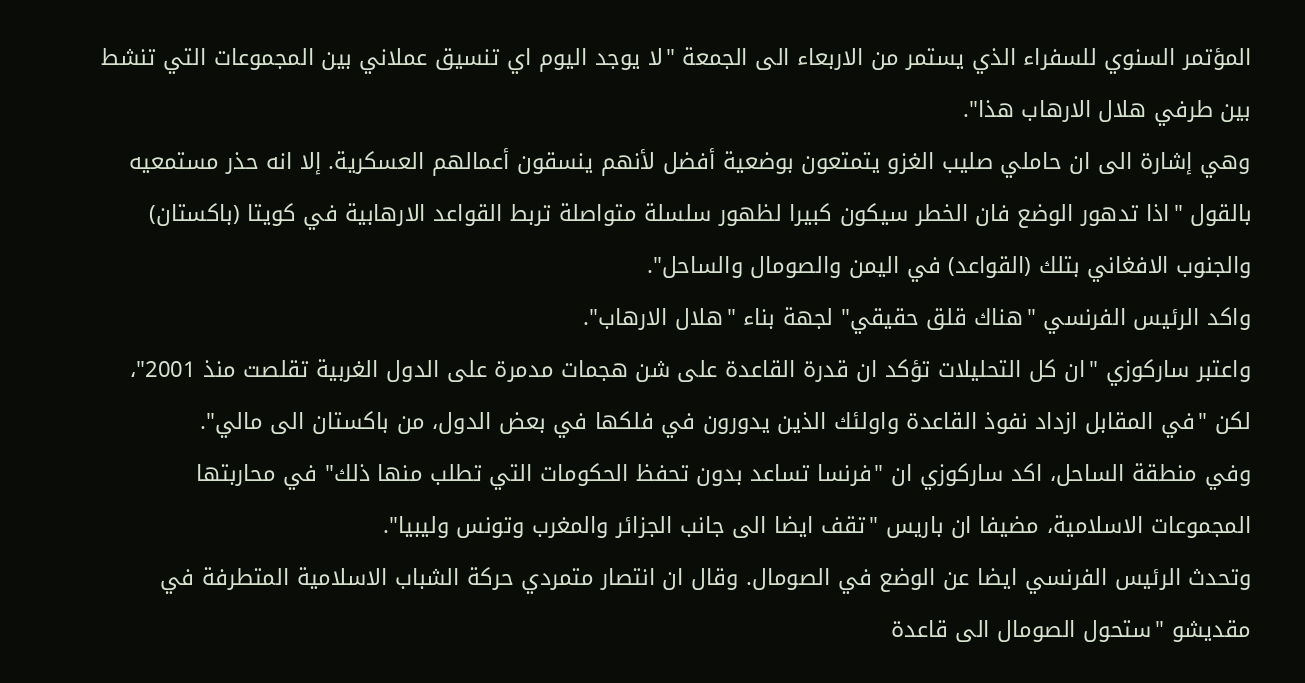المؤتمر السنوي للسفراء الذي يستمر من الاربعاء الى الجمعة "لا يوجد اليوم اي تنسيق عملاني بين المجموعات التي تنشط بين طرفي هلال الارهاب هذا".
وهي إشارة الى ان حاملي صليب الغزو يتمتعون بوضعية أفضل لأنهم ينسقون أعمالهم العسكرية. إلا انه حذر مستمعيه بالقول "اذا تدهور الوضع فان الخطر سيكون كبيرا لظهور سلسلة متواصلة تربط القواعد الارهابية في كويتا (باكستان) والجنوب الافغاني بتلك (القواعد) في اليمن والصومال والساحل".
واكد الرئيس الفرنسي "هناك قلق حقيقي" لجهة بناء "هلال الارهاب".
واعتبر ساركوزي "ان كل التحليلات تؤكد ان قدرة القاعدة على شن هجمات مدمرة على الدول الغربية تقلصت منذ 2001"، لكن "في المقابل ازداد نفوذ القاعدة واولئك الذين يدورون في فلكها في بعض الدول، من باكستان الى مالي".
وفي منطقة الساحل، اكد ساركوزي ان "فرنسا تساعد بدون تحفظ الحكومات التي تطلب منها ذلك" في محاربتها المجموعات الاسلامية، مضيفا ان باريس "تقف ايضا الى جانب الجزائر والمغرب وتونس وليبيا".
وتحدث الرئيس الفرنسي ايضا عن الوضع في الصومال. وقال ان انتصار متمردي حركة الشباب الاسلامية المتطرفة في مقديشو "ستحول الصومال الى قاعدة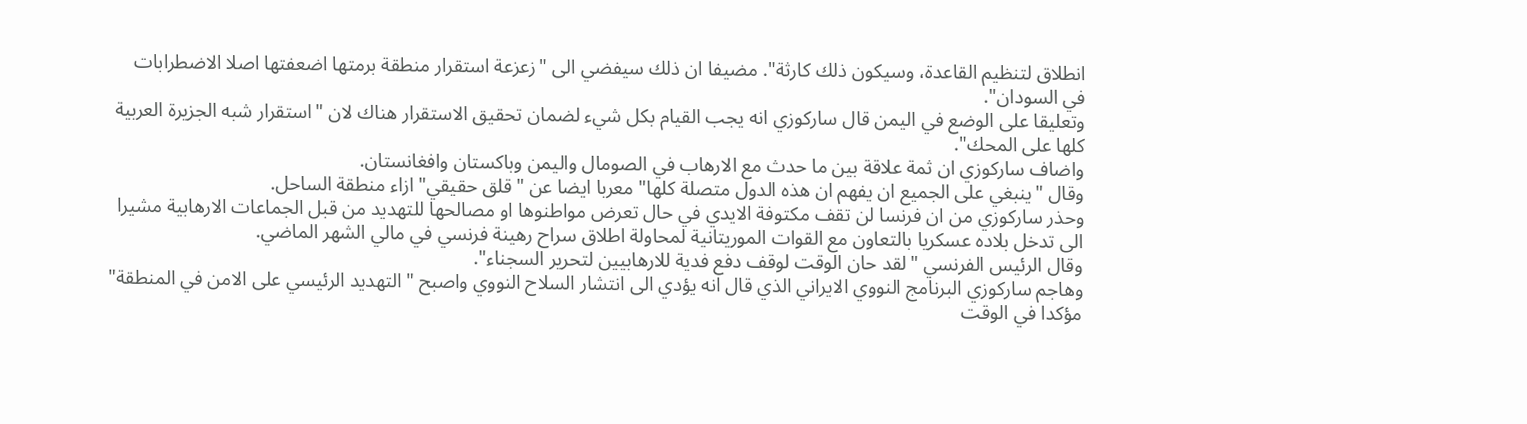انطلاق لتنظيم القاعدة، وسيكون ذلك كارثة". مضيفا ان ذلك سيفضي الى "زعزعة استقرار منطقة برمتها اضعفتها اصلا الاضطرابات في السودان".
وتعليقا على الوضع في اليمن قال ساركوزي انه يجب القيام بكل شيء لضمان تحقيق الاستقرار هناك لان "استقرار شبه الجزيرة العربية كلها على المحك".
واضاف ساركوزي ان ثمة علاقة بين ما حدث مع الارهاب في الصومال واليمن وباكستان وافغانستان.
وقال "ينبغي على الجميع ان يفهم ان هذه الدول متصلة كلها" معربا ايضا عن "قلق حقيقي" ازاء منطقة الساحل.
وحذر ساركوزي من ان فرنسا لن تقف مكتوفة الايدي في حال تعرض مواطنوها او مصالحها للتهديد من قبل الجماعات الارهابية مشيرا الى تدخل بلاده عسكريا بالتعاون مع القوات الموريتانية لمحاولة اطلاق سراح رهينة فرنسي في مالي الشهر الماضي.
وقال الرئيس الفرنسي "لقد حان الوقت لوقف دفع فدية للارهابيين لتحرير السجناء".
وهاجم ساركوزي البرنامج النووي الايراني الذي قال انه يؤدي الى انتشار السلاح النووي واصبح "التهديد الرئيسي على الامن في المنطقة" مؤكدا في الوقت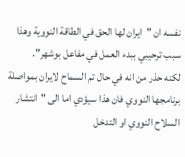نفسه ان "ايران لها الحق في الطاقة النووية وهذا سبب ترحيبي ببدء العمل في مفاعل بوشهر".
لكنه حذر من انه في حال تم السماح لايران بمواصلة برنامجها النووي فان هذا سيؤدي اما الى "انتشار السلاح النووي او التدخل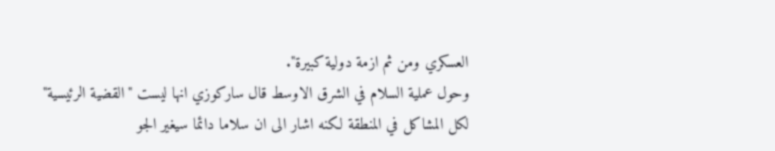العسكري ومن ثم ازمة دولية كبيرة".
وحول عملية السلام في الشرق الاوسط قال ساركوزي انها ليست "القضية الرئيسية" لكل المشاكل في المنطقة لكنه اشار الى ان سلاما دائما سيغير الجو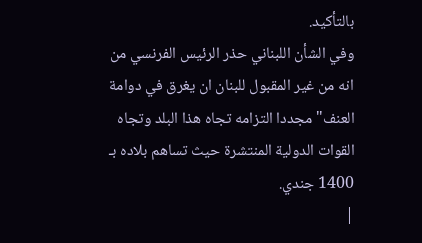بالتأكيد.
وفي الشأن اللبناني حذر الرئيس الفرنسي من انه من غير المقبول للبنان ان يغرق في دوامة العنف" مجددا التزامه تجاه هذا البلد وتجاه القوات الدولية المنتشرة حيث تساهم بلاده بـ 1400 جندي.
|